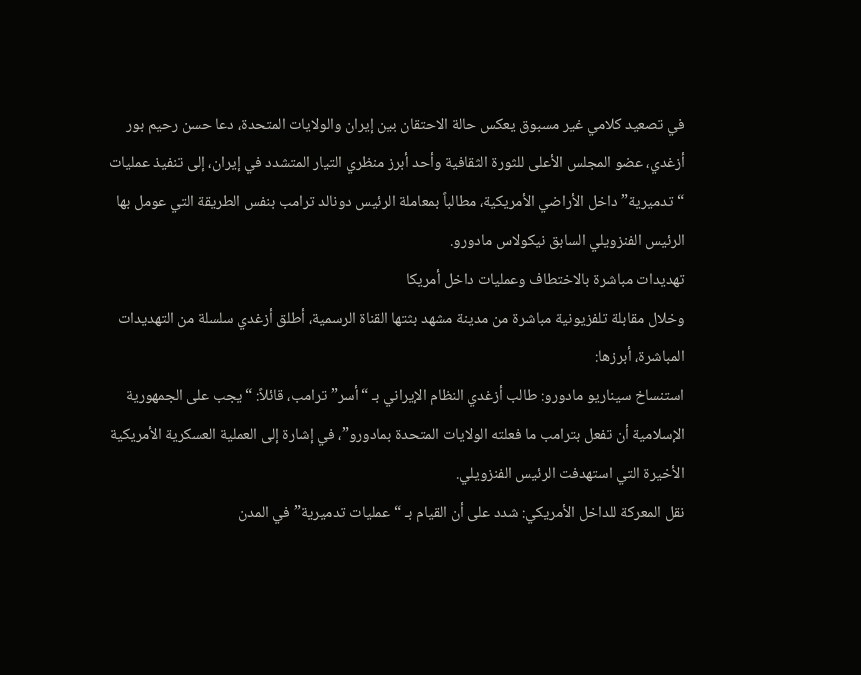في تصعيد كلامي غير مسبوق يعكس حالة الاحتقان بين إيران والولايات المتحدة، دعا حسن رحيم بور أزغدي، عضو المجلس الأعلى للثورة الثقافية وأحد أبرز منظري التيار المتشدد في إيران، إلى تنفيذ عمليات “تدميرية” داخل الأراضي الأمريكية، مطالباً بمعاملة الرئيس دونالد ترامب بنفس الطريقة التي عومل بها الرئيس الفنزويلي السابق نيكولاس مادورو.
تهديدات مباشرة بالاختطاف وعمليات داخل أمريكا
وخلال مقابلة تلفزيونية مباشرة من مدينة مشهد بثتها القناة الرسمية، أطلق أزغدي سلسلة من التهديدات المباشرة، أبرزها:
استنساخ سيناريو مادورو: طالب أزغدي النظام الإيراني بـ “أسر” ترامب، قائلاً: “يجب على الجمهورية الإسلامية أن تفعل بترامب ما فعلته الولايات المتحدة بمادورو”، في إشارة إلى العملية العسكرية الأمريكية الأخيرة التي استهدفت الرئيس الفنزويلي.
نقل المعركة للداخل الأمريكي: شدد على أن القيام بـ “عمليات تدميرية” في المدن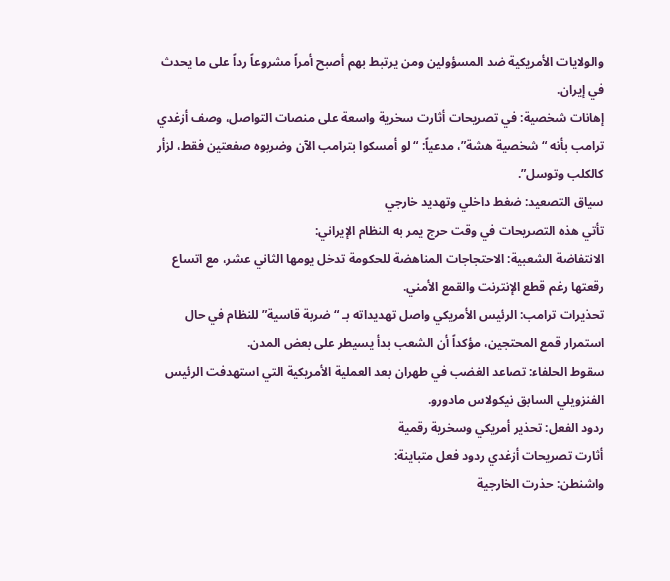والولايات الأمريكية ضد المسؤولين ومن يرتبط بهم أصبح أمراً مشروعاً رداً على ما يحدث في إيران.
إهانات شخصية: في تصريحات أثارت سخرية واسعة على منصات التواصل، وصف أزغدي ترامب بأنه “شخصية هشة”، مدعياً: “لو أمسكوا بترامب الآن وضربوه صفعتين فقط، لزأر كالكلب وتوسل”.
سياق التصعيد: ضغط داخلي وتهديد خارجي
تأتي هذه التصريحات في وقت حرج يمر به النظام الإيراني:
الانتفاضة الشعبية: الاحتجاجات المناهضة للحكومة تدخل يومها الثاني عشر، مع اتساع رقعتها رغم قطع الإنترنت والقمع الأمني.
تحذيرات ترامب: الرئيس الأمريكي واصل تهديداته بـ “ضربة قاسية” للنظام في حال استمرار قمع المحتجين، مؤكداً أن الشعب بدأ يسيطر على بعض المدن.
سقوط الحلفاء: تصاعد الغضب في طهران بعد العملية الأمريكية التي استهدفت الرئيس الفنزويلي السابق نيكولاس مادورو.
ردود الفعل: تحذير أمريكي وسخرية رقمية
أثارت تصريحات أزغدي ردود فعل متباينة:
واشنطن: حذرت الخارجية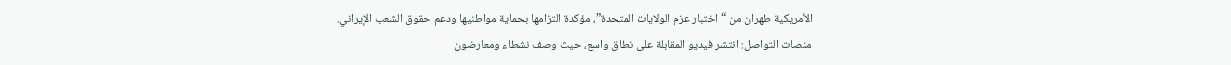الأمريكية طهران من “اختبار عزم الولايات المتحدة”، مؤكدة التزامها بحماية مواطنيها ودعم حقوق الشعب الإيراني.
منصات التواصل: انتشر فيديو المقابلة على نطاق واسع، حيث وصف نشطاء ومعارضون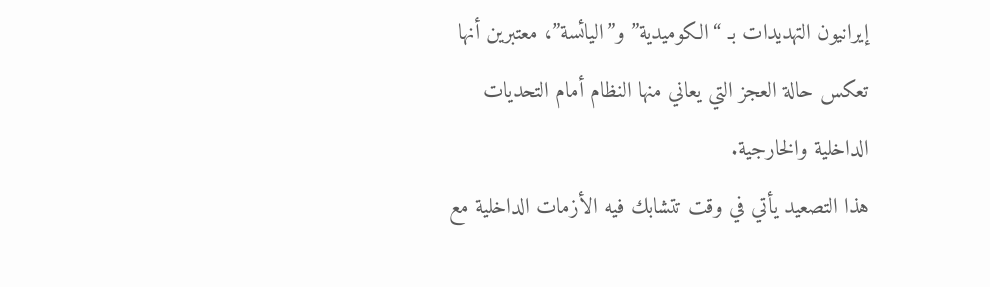إيرانيون التهديدات بـ “الكوميدية” و”اليائسة”، معتبرين أنها تعكس حالة العجز التي يعاني منها النظام أمام التحديات الداخلية والخارجية.
هذا التصعيد يأتي في وقت تتشابك فيه الأزمات الداخلية مع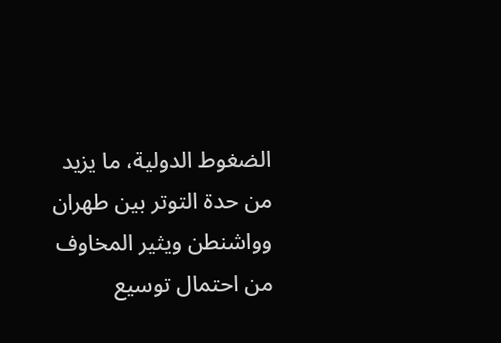الضغوط الدولية، ما يزيد من حدة التوتر بين طهران وواشنطن ويثير المخاوف من احتمال توسيع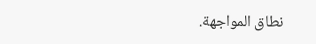نطاق المواجهة.